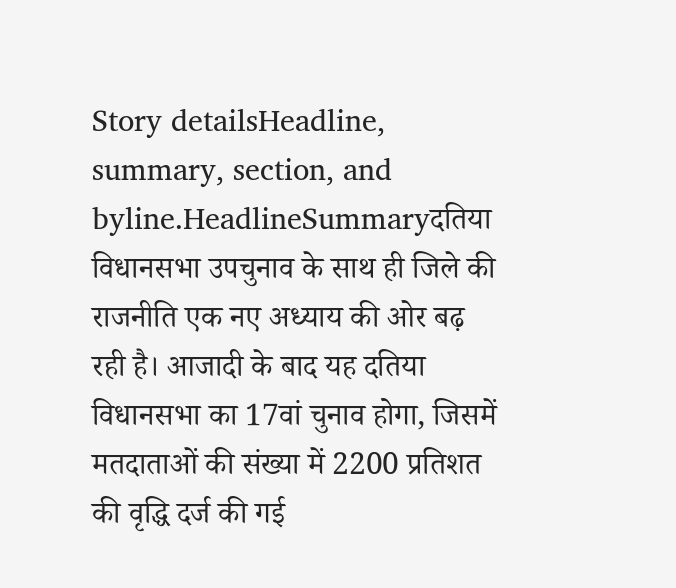Story detailsHeadline, summary, section, and byline.HeadlineSummaryदतिया विधानसभा उपचुनाव के साथ ही जिले की राजनीति एक नए अध्याय की ओर बढ़ रही है। आजादी के बाद यह दतिया विधानसभा का 17वां चुनाव होगा, जिसमें मतदाताओं की संख्या में 2200 प्रतिशत की वृद्धि दर्ज की गई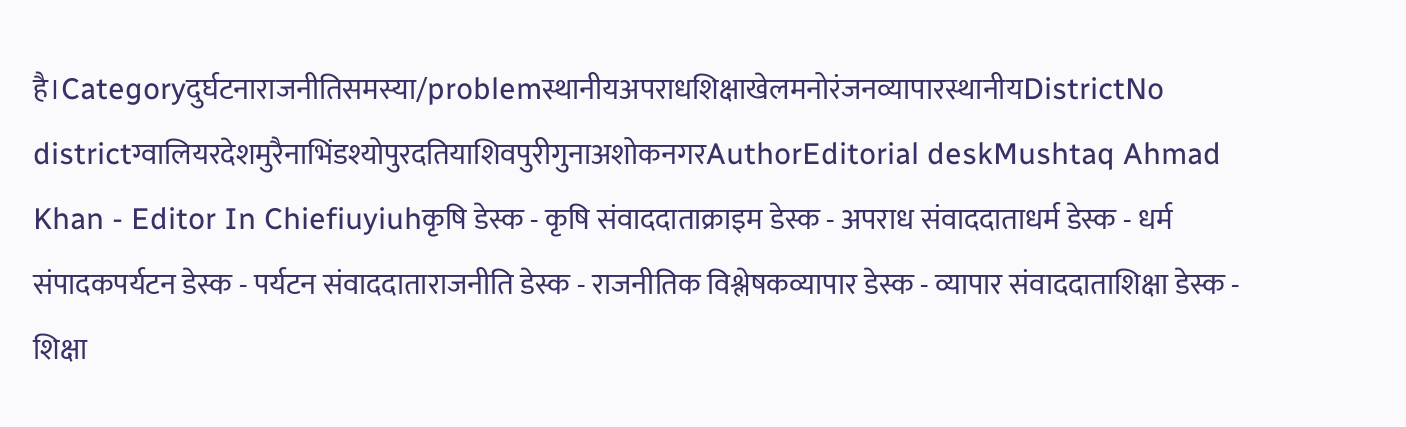है।Categoryदुर्घटनाराजनीतिसमस्या/problemस्थानीयअपराधशिक्षाखेलमनोरंजनव्यापारस्थानीयDistrictNo districtग्वालियरदेशमुरैनाभिंडश्योपुरदतियाशिवपुरीगुनाअशोकनगरAuthorEditorial deskMushtaq Ahmad Khan - Editor In Chiefiuyiuhकृषि डेस्क - कृषि संवाददाताक्राइम डेस्क - अपराध संवाददाताधर्म डेस्क - धर्म संपादकपर्यटन डेस्क - पर्यटन संवाददाताराजनीति डेस्क - राजनीतिक विश्लेषकव्यापार डेस्क - व्यापार संवाददाताशिक्षा डेस्क - शिक्षा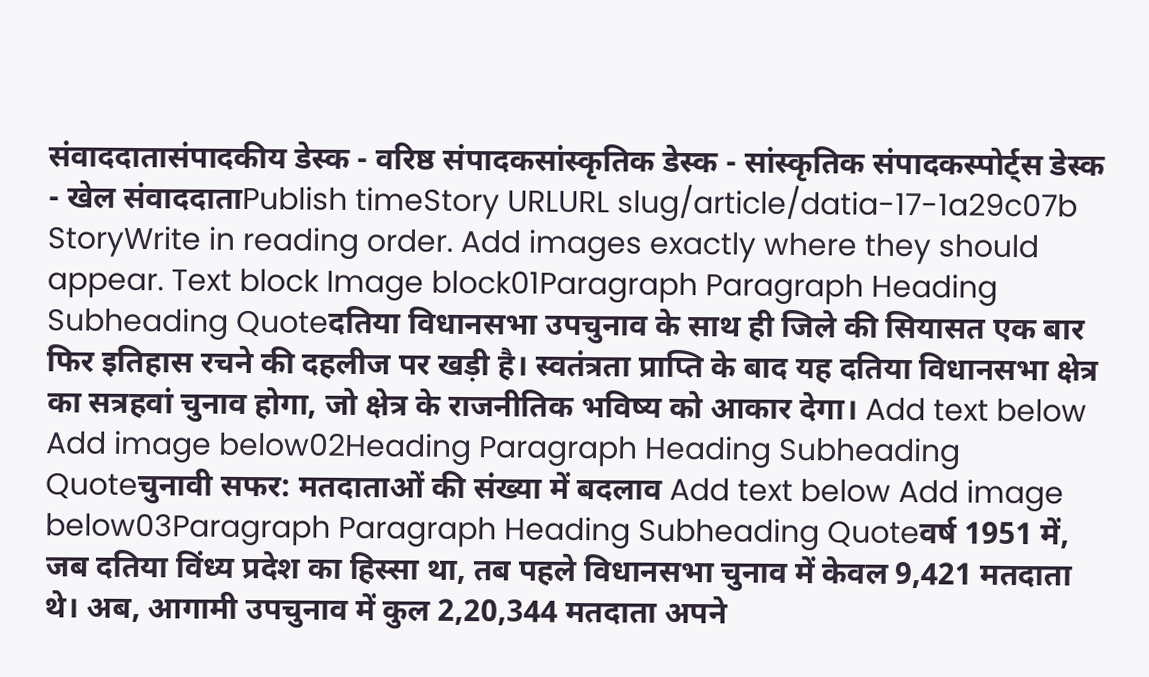संवाददातासंपादकीय डेस्क - वरिष्ठ संपादकसांस्कृतिक डेस्क - सांस्कृतिक संपादकस्पोर्ट्स डेस्क - खेल संवाददाताPublish timeStory URLURL slug/article/datia-17-1a29c07b
StoryWrite in reading order. Add images exactly where they should appear. Text block Image block01Paragraph Paragraph Heading Subheading Quoteदतिया विधानसभा उपचुनाव के साथ ही जिले की सियासत एक बार फिर इतिहास रचने की दहलीज पर खड़ी है। स्वतंत्रता प्राप्ति के बाद यह दतिया विधानसभा क्षेत्र का सत्रहवां चुनाव होगा, जो क्षेत्र के राजनीतिक भविष्य को आकार देगा। Add text below Add image below02Heading Paragraph Heading Subheading Quoteचुनावी सफर: मतदाताओं की संख्या में बदलाव Add text below Add image below03Paragraph Paragraph Heading Subheading Quoteवर्ष 1951 में, जब दतिया विंध्य प्रदेश का हिस्सा था, तब पहले विधानसभा चुनाव में केवल 9,421 मतदाता थे। अब, आगामी उपचुनाव में कुल 2,20,344 मतदाता अपने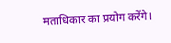मताधिकार का प्रयोग करेंगे।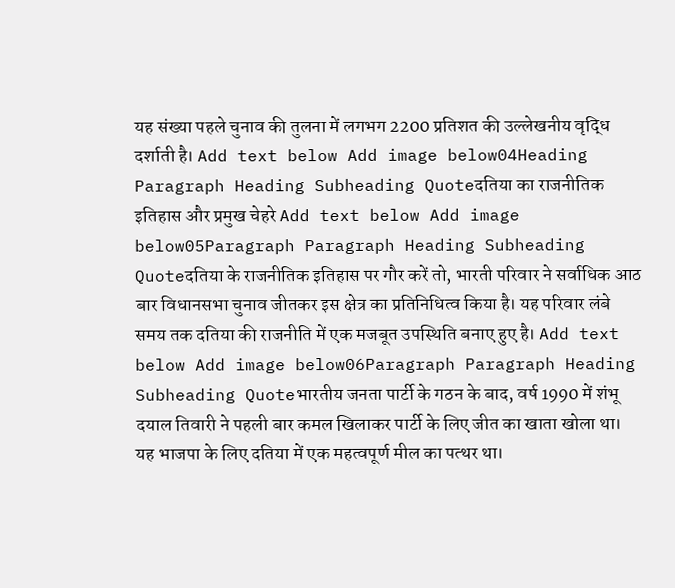यह संख्या पहले चुनाव की तुलना में लगभग 2200 प्रतिशत की उल्लेखनीय वृद्धि दर्शाती है। Add text below Add image below04Heading Paragraph Heading Subheading Quoteदतिया का राजनीतिक इतिहास और प्रमुख चेहरे Add text below Add image below05Paragraph Paragraph Heading Subheading Quoteदतिया के राजनीतिक इतिहास पर गौर करें तो, भारती परिवार ने सर्वाधिक आठ बार विधानसभा चुनाव जीतकर इस क्षेत्र का प्रतिनिधित्व किया है। यह परिवार लंबे समय तक दतिया की राजनीति में एक मजबूत उपस्थिति बनाए हुए है। Add text below Add image below06Paragraph Paragraph Heading Subheading Quoteभारतीय जनता पार्टी के गठन के बाद, वर्ष 1990 में शंभू दयाल तिवारी ने पहली बार कमल खिलाकर पार्टी के लिए जीत का खाता खोला था। यह भाजपा के लिए दतिया में एक महत्वपूर्ण मील का पत्थर था।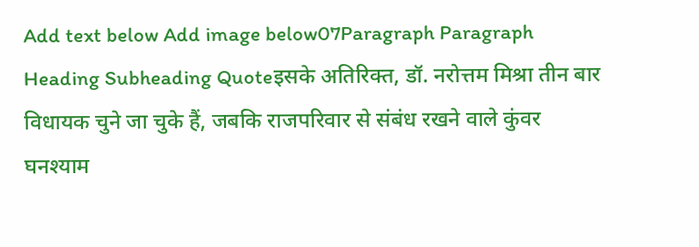Add text below Add image below07Paragraph Paragraph Heading Subheading Quoteइसके अतिरिक्त, डॉ. नरोत्तम मिश्रा तीन बार विधायक चुने जा चुके हैं, जबकि राजपरिवार से संबंध रखने वाले कुंवर घनश्याम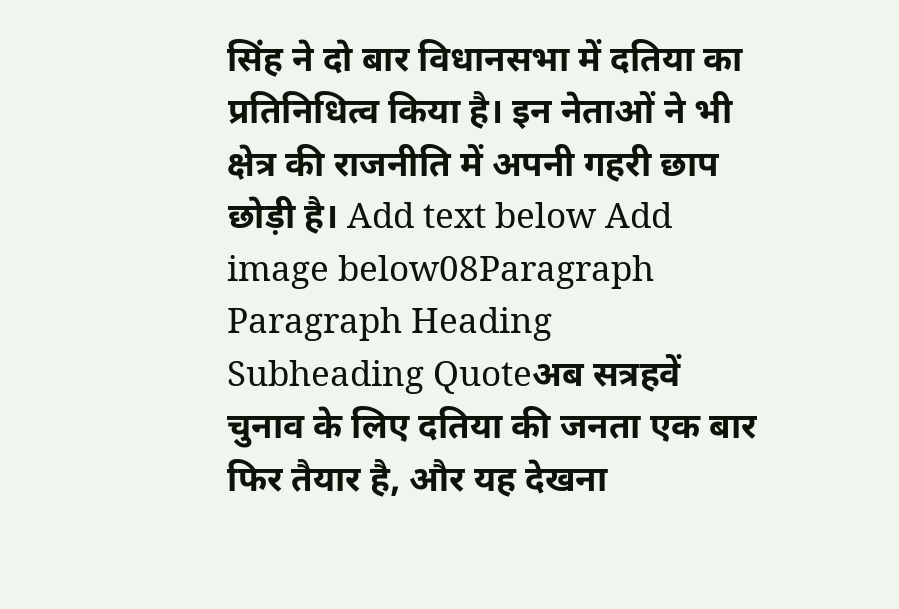सिंह ने दो बार विधानसभा में दतिया का प्रतिनिधित्व किया है। इन नेताओं ने भी क्षेत्र की राजनीति में अपनी गहरी छाप छोड़ी है। Add text below Add image below08Paragraph Paragraph Heading Subheading Quoteअब सत्रहवें चुनाव के लिए दतिया की जनता एक बार फिर तैयार है, और यह देखना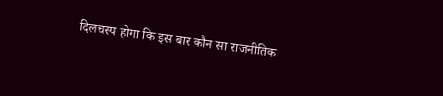दिलचस्प होगा कि इस बार कौन सा राजनीतिक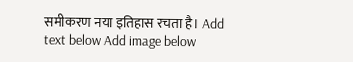समीकरण नया इतिहास रचता है। Add text below Add image below